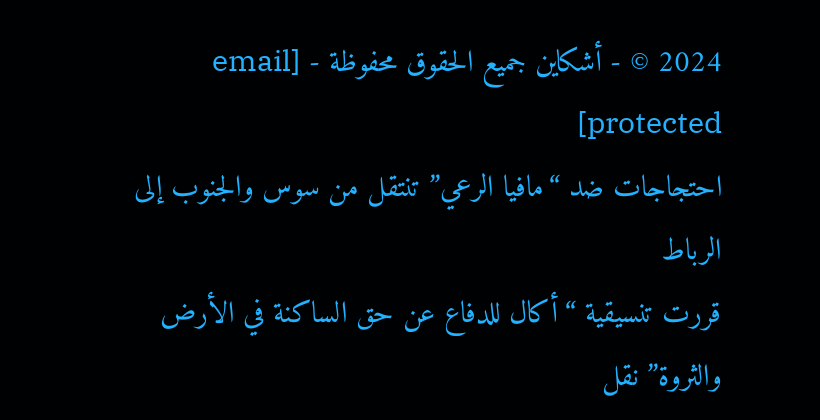2024 © - أشكاين جميع الحقوق محفوظة - [email protected]
احتجاجات ضد “مافيا الرعي” تنتقل من سوس والجنوب إلى الرباط
قررت تنسيقية “أكال للدفاع عن حق الساكنة في الأرض والثروة” نقل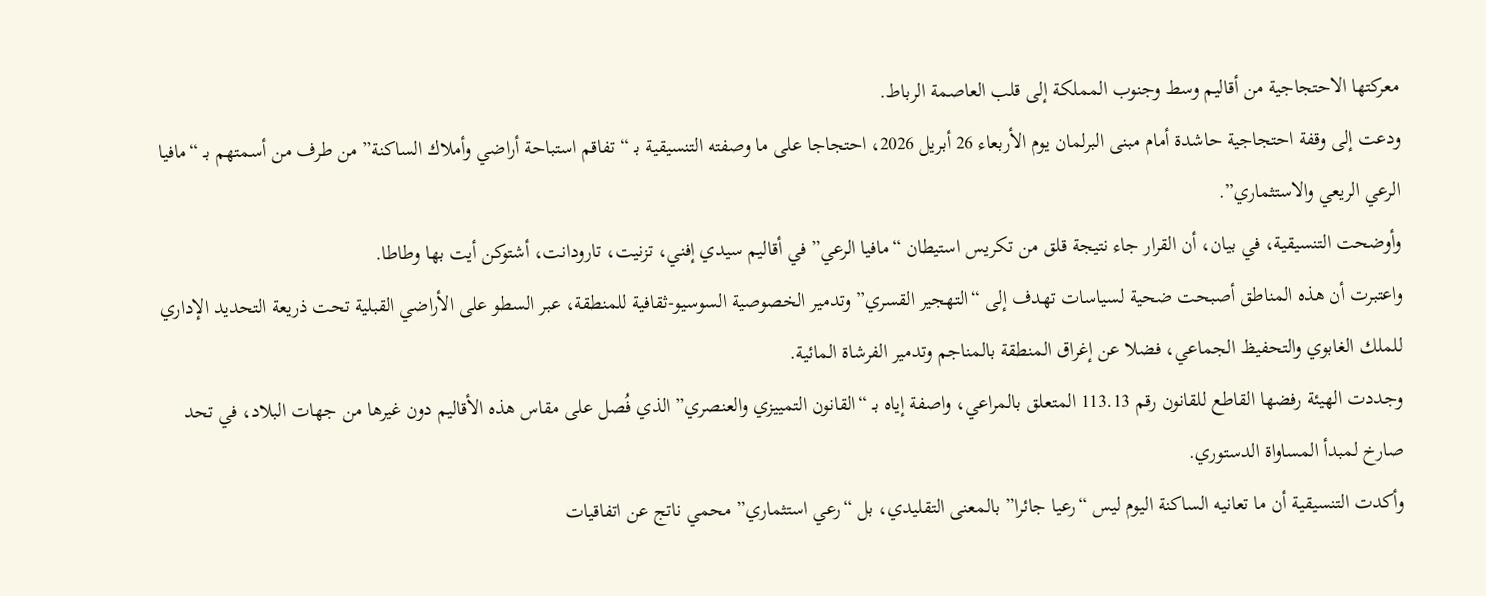معركتها الاحتجاجية من أقاليم وسط وجنوب المملكة إلى قلب العاصمة الرباط.
ودعت إلى وقفة احتجاجية حاشدة أمام مبنى البرلمان يوم الأربعاء 26 أبريل 2026، احتجاجا على ما وصفته التنسيقية بـ “تفاقم استباحة أراضي وأملاك الساكنة” من طرف من أسمتهم بـ “مافيا الرعي الريعي والاستثماري”.
وأوضحت التنسيقية، في بيان، أن القرار جاء نتيجة قلق من تكريس استيطان “مافيا الرعي” في أقاليم سيدي إفني، تزنيت، تارودانت، أشتوكن أيت بها وطاطا.
واعتبرت أن هذه المناطق أصبحت ضحية لسياسات تهدف إلى “التهجير القسري” وتدمير الخصوصية السوسيو-ثقافية للمنطقة، عبر السطو على الأراضي القبلية تحت ذريعة التحديد الإداري للملك الغابوي والتحفيظ الجماعي، فضلا عن إغراق المنطقة بالمناجم وتدمير الفرشاة المائية.
وجددت الهيئة رفضها القاطع للقانون رقم 113.13 المتعلق بالمراعي، واصفة إياه بـ “القانون التمييزي والعنصري” الذي فُصل على مقاس هذه الأقاليم دون غيرها من جهات البلاد، في تحد صارخ لمبدأ المساواة الدستوري.
وأكدت التنسيقية أن ما تعانيه الساكنة اليوم ليس “رعيا جائرا” بالمعنى التقليدي، بل “رعي استثماري” محمي ناتج عن اتفاقيات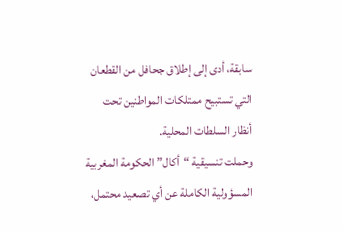سابقة، أدى إلى إطلاق جحافل من القطعان التي تستبيح ممتلكات المواطنين تحت أنظار السلطات المحلية.
وحملت تنسيقية “أكال” الحكومة المغربية المسؤولية الكاملة عن أي تصعيد محتمل،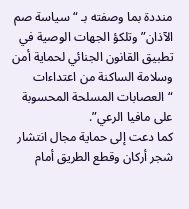منددة بما وصفته بـ “سياسة صم الآذان” وتلكؤ الجهات الوصية في تطبيق القانون الجنائي لحماية أمن وسلامة الساكنة من اعتداءات “العصابات المسلحة المحسوبة على مافيا الرعي”.
كما دعت إلى حماية مجال انتشار شجر أركان وقطع الطريق أمام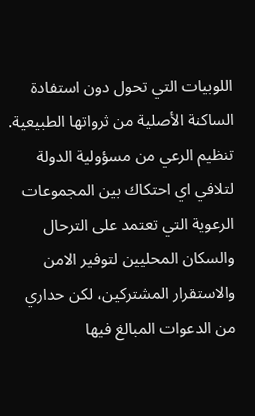اللوبيات التي تحول دون استفادة الساكنة الأصلية من ثرواتها الطبيعية.
تنظيم الرعي من مسؤولية الدولة لتلافي اي احتكاك بين المجموعات الرعوية التي تعتمد على الترحال والسكان المحليين لتوفير الامن والاستقرار المشتركين، لكن حداري من الدعوات المبالغ فيها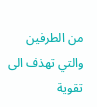من الطرفين والتي تهذف الى تقوية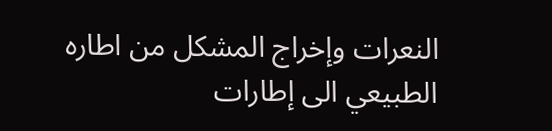النعرات وإخراج المشكل من اطاره الطبيعي الى إطارات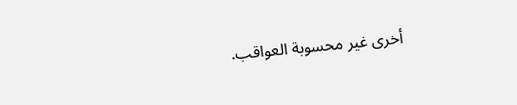أخرى غير محسوبة العواقب.